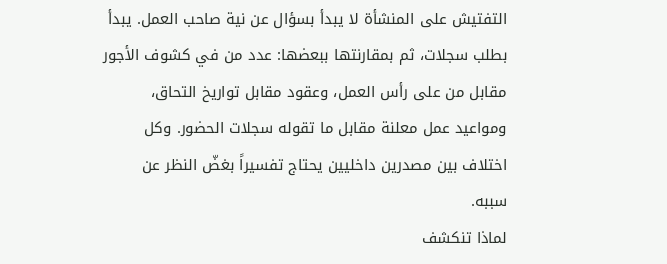التفتيش على المنشأة لا يبدأ بسؤال عن نية صاحب العمل. يبدأ بطلب سجلات، ثم بمقارنتها ببعضها: عدد من في كشوف الأجور مقابل من على رأس العمل، وعقود مقابل تواريخ التحاق، ومواعيد عمل معلنة مقابل ما تقوله سجلات الحضور. وكل اختلاف بين مصدرين داخليين يحتاج تفسيراً بغضّ النظر عن سببه.
لماذا تنكشف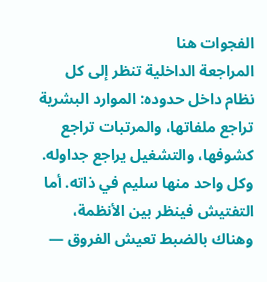الفجوات هنا
المراجعة الداخلية تنظر إلى كل نظام داخل حدوده: الموارد البشرية تراجع ملفاتها، والمرتبات تراجع كشوفها، والتشغيل يراجع جداوله. وكل واحد منها سليم في ذاته. أما التفتيش فينظر بين الأنظمة، وهناك بالضبط تعيش الفروق —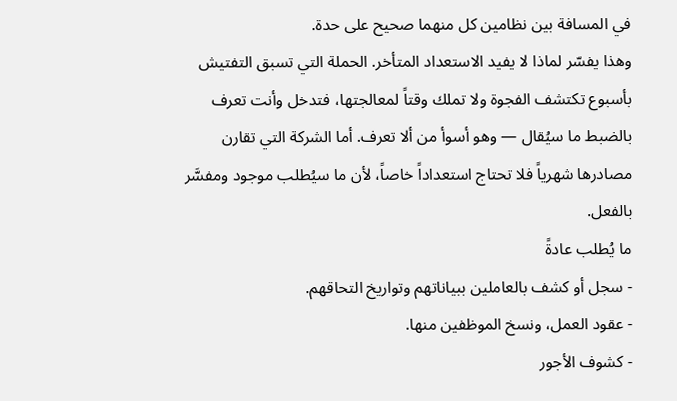في المسافة بين نظامين كل منهما صحيح على حدة.
وهذا يفسّر لماذا لا يفيد الاستعداد المتأخر. الحملة التي تسبق التفتيش بأسبوع تكتشف الفجوة ولا تملك وقتاً لمعالجتها، فتدخل وأنت تعرف بالضبط ما سيُقال — وهو أسوأ من ألا تعرف. أما الشركة التي تقارن مصادرها شهرياً فلا تحتاج استعداداً خاصاً، لأن ما سيُطلب موجود ومفسَّر بالفعل.
ما يُطلب عادةً
- سجل أو كشف بالعاملين ببياناتهم وتواريخ التحاقهم.
- عقود العمل، ونسخ الموظفين منها.
- كشوف الأجور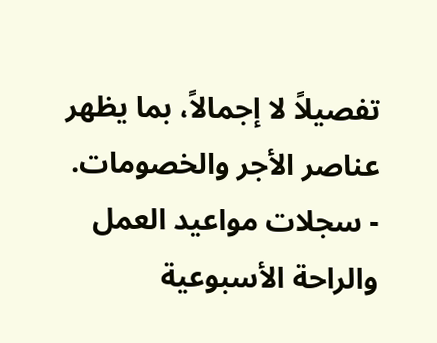تفصيلاً لا إجمالاً، بما يظهر عناصر الأجر والخصومات.
- سجلات مواعيد العمل والراحة الأسبوعية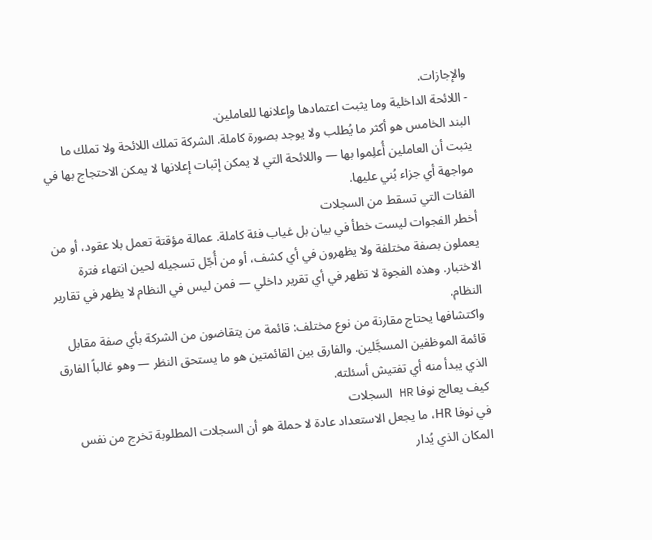والإجازات.
- اللائحة الداخلية وما يثبت اعتمادها وإعلانها للعاملين.
البند الخامس هو أكثر ما يُطلب ولا يوجد بصورة كاملة. الشركة تملك اللائحة ولا تملك ما يثبت أن العاملين أُعلِموا بها — واللائحة التي لا يمكن إثبات إعلانها لا يمكن الاحتجاج بها في مواجهة أي جزاء بُني عليها.
الفئات التي تسقط من السجلات
أخطر الفجوات ليست خطأ في بيان بل غياب فئة كاملة. عمالة مؤقتة تعمل بلا عقود، أو من يعملون بصفة مختلفة ولا يظهرون في أي كشف، أو من أُجّل تسجيله لحين انتهاء فترة الاختبار. وهذه الفجوة لا تظهر في أي تقرير داخلي — فمن ليس في النظام لا يظهر في تقارير النظام.
واكتشافها يحتاج مقارنة من نوع مختلف: قائمة من يتقاضون من الشركة بأي صفة مقابل قائمة الموظفين المسجَّلين. والفارق بين القائمتين هو ما يستحق النظر — وهو غالباً الفارق الذي يبدأ منه أي تفتيش أسئلته.
كيف يعالج نوفا HR السجلات
في نوفا HR، ما يجعل الاستعداد عادة لا حملة هو أن السجلات المطلوبة تخرج من نفس المكان الذي يُدار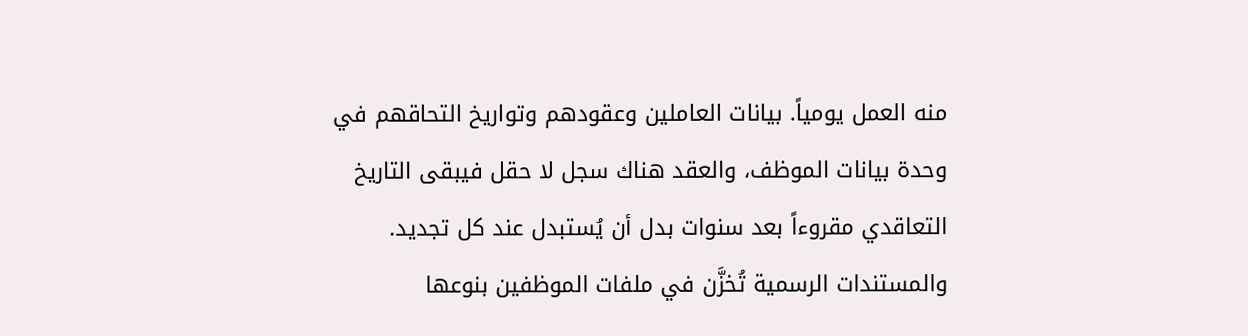منه العمل يومياً. بيانات العاملين وعقودهم وتواريخ التحاقهم في وحدة بيانات الموظف، والعقد هناك سجل لا حقل فيبقى التاريخ التعاقدي مقروءاً بعد سنوات بدل أن يُستبدل عند كل تجديد.
والمستندات الرسمية تُخزَّن في ملفات الموظفين بنوعها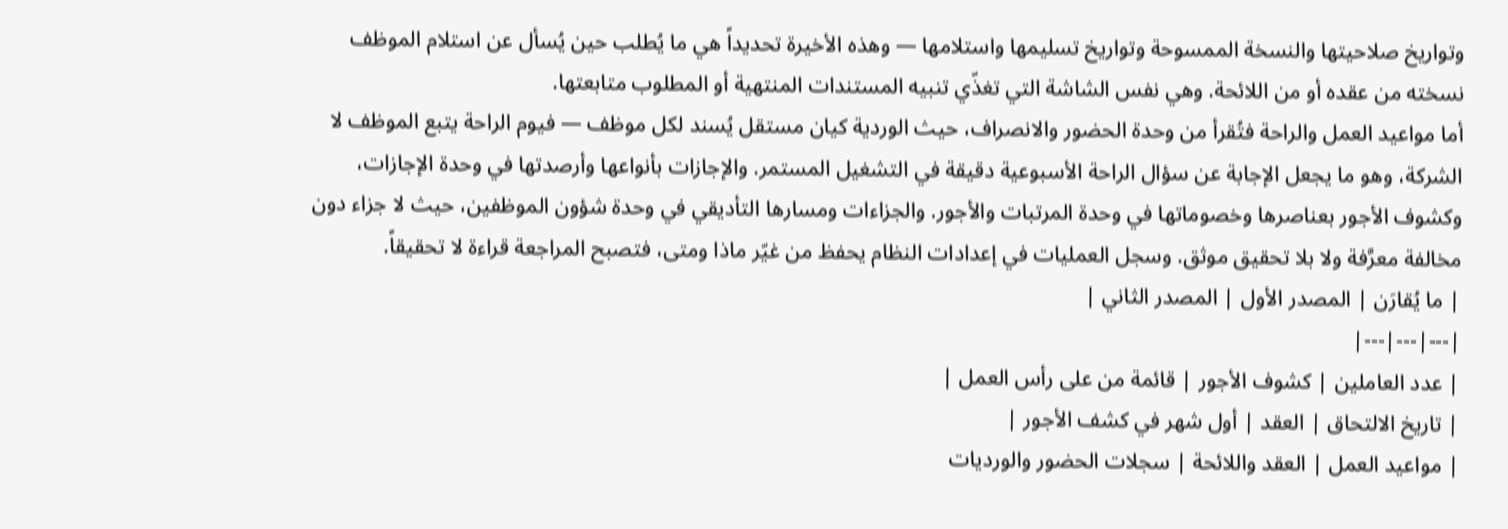وتواريخ صلاحيتها والنسخة الممسوحة وتواريخ تسليمها واستلامها — وهذه الأخيرة تحديداً هي ما يُطلب حين يُسأل عن استلام الموظف نسخته من عقده أو من اللائحة. وهي نفس الشاشة التي تغذّي تنبيه المستندات المنتهية أو المطلوب متابعتها.
أما مواعيد العمل والراحة فتُقرأ من وحدة الحضور والانصراف، حيث الوردية كيان مستقل يُسند لكل موظف — فيوم الراحة يتبع الموظف لا الشركة، وهو ما يجعل الإجابة عن سؤال الراحة الأسبوعية دقيقة في التشغيل المستمر. والإجازات بأنواعها وأرصدتها في وحدة الإجازات، وكشوف الأجور بعناصرها وخصوماتها في وحدة المرتبات والأجور. والجزاءات ومسارها التأديقي في وحدة شؤون الموظفين، حيث لا جزاء دون مخالفة معرَّفة ولا بلا تحقيق موثق. وسجل العمليات في إعدادات النظام يحفظ من غيّر ماذا ومتى، فتصبح المراجعة قراءة لا تحقيقاً.
| ما يُقارَن | المصدر الأول | المصدر الثاني |
|---|---|---|
| عدد العاملين | كشوف الأجور | قائمة من على رأس العمل |
| تاريخ الالتحاق | العقد | أول شهر في كشف الأجور |
| مواعيد العمل | العقد واللائحة | سجلات الحضور والورديات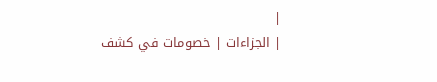|
| الجزاءات | خصومات في كشف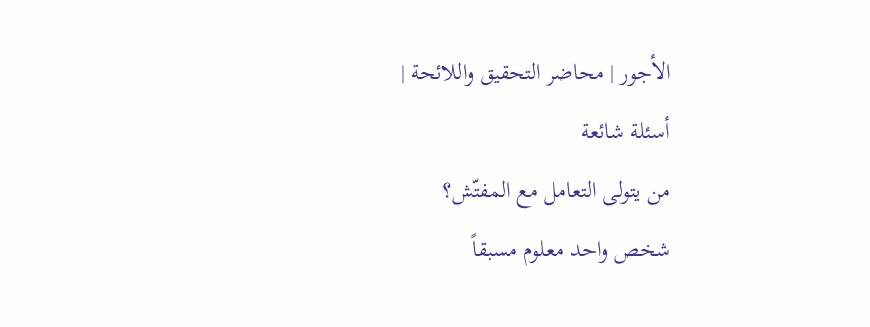الأجور | محاضر التحقيق واللائحة |
أسئلة شائعة
من يتولى التعامل مع المفتّش؟
شخص واحد معلوم مسبقاً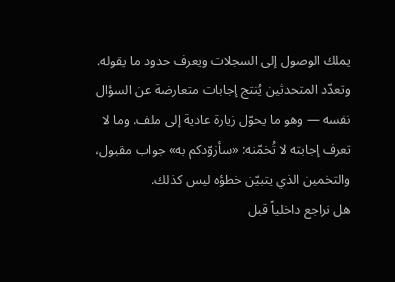يملك الوصول إلى السجلات ويعرف حدود ما يقوله. وتعدّد المتحدثين يُنتج إجابات متعارضة عن السؤال نفسه — وهو ما يحوّل زيارة عادية إلى ملف. وما لا تعرف إجابته لا تُخمّنه: «سأزوّدكم به» جواب مقبول، والتخمين الذي يتبيّن خطؤه ليس كذلك.
هل نراجع داخلياً قبل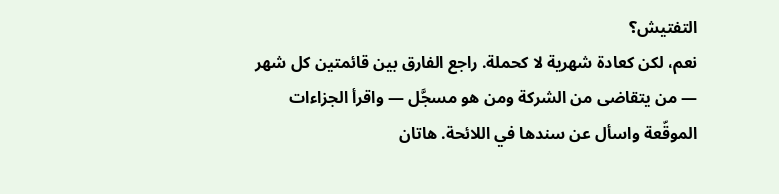التفتيش؟
نعم، لكن كعادة شهرية لا كحملة. راجع الفارق بين قائمتين كل شهر — من يتقاضى من الشركة ومن هو مسجَّل — واقرأ الجزاءات الموقّعة واسأل عن سندها في اللائحة. هاتان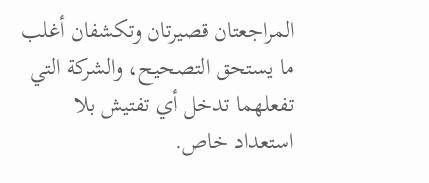المراجعتان قصيرتان وتكشفان أغلب ما يستحق التصحيح، والشركة التي تفعلهما تدخل أي تفتيش بلا استعداد خاص.